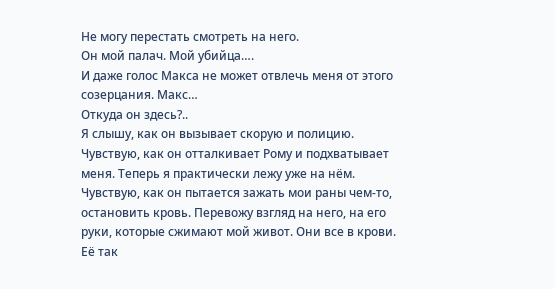Не могу перестать смотреть на него.
Он мой палач. Мой убийца….
И даже голос Макса не может отвлечь меня от этого созерцания. Макс…
Откуда он здесь?..
Я слышу, как он вызывает скорую и полицию. Чувствую, как он отталкивает Рому и подхватывает меня. Теперь я практически лежу уже на нём. Чувствую, как он пытается зажать мои раны чем-то, остановить кровь. Перевожу взгляд на него, на его руки, которые сжимают мой живот. Они все в крови. Её так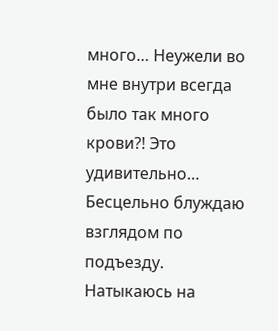много… Неужели во мне внутри всегда было так много крови?! Это удивительно…
Бесцельно блуждаю взглядом по подъезду. Натыкаюсь на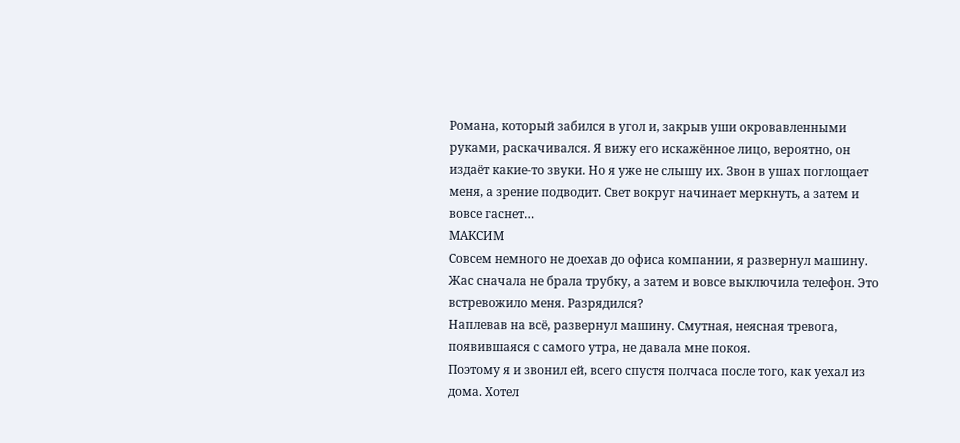Романа, который забился в угол и, закрыв уши окровавленными руками, раскачивался. Я вижу его искажённое лицо, вероятно, он издаёт какие-то звуки. Но я уже не слышу их. Звон в ушах поглощает меня, а зрение подводит. Свет вокруг начинает меркнуть, а затем и вовсе гаснет…
МАКСИМ
Совсем немного не доехав до офиса компании, я развернул машину. Жас сначала не брала трубку, а затем и вовсе выключила телефон. Это встревожило меня. Разрядился?
Наплевав на всё, развернул машину. Смутная, неясная тревога, появившаяся с самого утра, не давала мне покоя.
Поэтому я и звонил ей, всего спустя полчаса после того, как уехал из дома. Хотел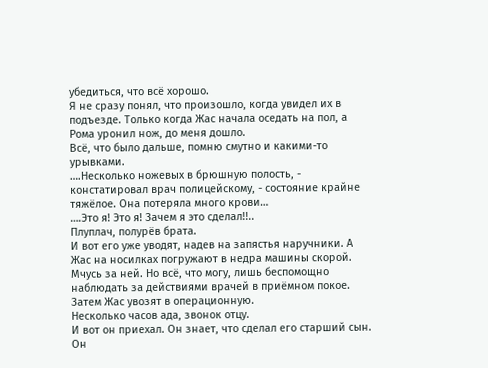убедиться, что всё хорошо.
Я не сразу понял, что произошло, когда увидел их в подъезде. Только когда Жас начала оседать на пол, а Рома уронил нож, до меня дошло.
Всё, что было дальше, помню смутно и какими-то урывками.
….Несколько ножевых в брюшную полость, - констатировал врач полицейскому, - состояние крайне тяжёлое. Она потеряла много крови…
….Это я! Это я! Зачем я это сделал!!..
Плуплач, полурёв брата.
И вот его уже уводят, надев на запястья наручники. А Жас на носилках погружают в недра машины скорой.
Мчусь за ней. Но всё, что могу, лишь беспомощно наблюдать за действиями врачей в приёмном покое. Затем Жас увозят в операционную.
Несколько часов ада, звонок отцу.
И вот он приехал. Он знает, что сделал его старший сын. Он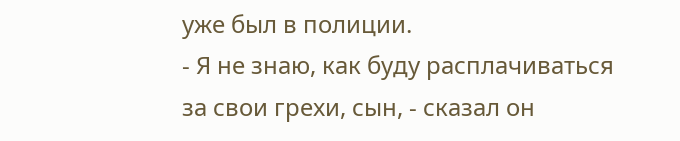уже был в полиции.
- Я не знаю, как буду расплачиваться за свои грехи, сын, - сказал он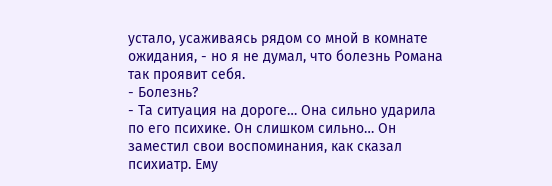устало, усаживаясь рядом со мной в комнате ожидания, - но я не думал, что болезнь Романа так проявит себя.
- Болезнь?
- Та ситуация на дороге… Она сильно ударила по его психике. Он слишком сильно… Он заместил свои воспоминания, как сказал психиатр. Ему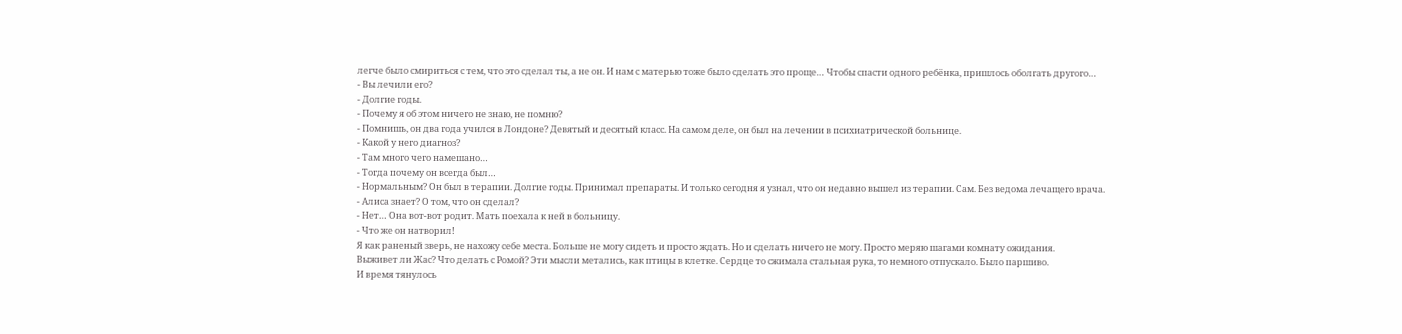легче было смириться с тем, что это сделал ты, а не он. И нам с матерью тоже было сделать это проще… Чтобы спасти одного ребёнка, пришлось оболгать другого…
- Вы лечили его?
- Долгие годы.
- Почему я об этом ничего не знаю, не помню?
- Помнишь, он два года учился в Лондоне? Девятый и десятый класс. На самом деле, он был на лечении в психиатрической больнице.
- Какой у него диагноз?
- Там много чего намешано…
- Тогда почему он всегда был…
- Нормальным? Он был в терапии. Долгие годы. Принимал препараты. И только сегодня я узнал, что он недавно вышел из терапии. Сам. Без ведома лечащего врача.
- Алиса знает? О том, что он сделал?
- Нет… Она вот-вот родит. Мать поехала к ней в больницу.
- Что же он натворил!
Я как раненый зверь, не нахожу себе места. Больше не могу сидеть и просто ждать. Но и сделать ничего не могу. Просто меряю шагами комнату ожидания.
Выживет ли Жас? Что делать с Ромой? Эти мысли метались, как птицы в клетке. Сердце то сжимала стальная рука, то немного отпускало. Было паршиво.
И время тянулось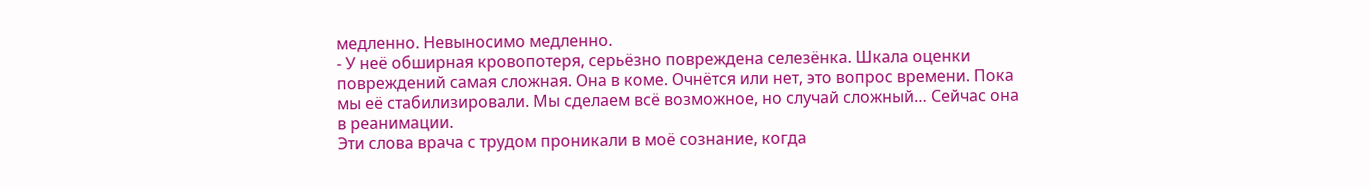медленно. Невыносимо медленно.
- У неё обширная кровопотеря, серьёзно повреждена селезёнка. Шкала оценки повреждений самая сложная. Она в коме. Очнётся или нет, это вопрос времени. Пока мы её стабилизировали. Мы сделаем всё возможное, но случай сложный… Сейчас она в реанимации.
Эти слова врача с трудом проникали в моё сознание, когда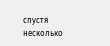спустя несколько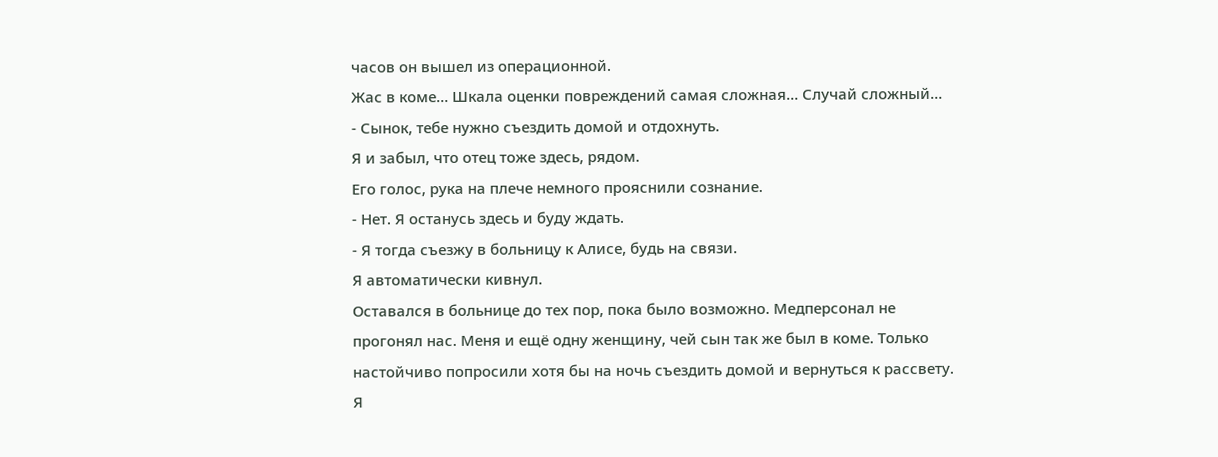часов он вышел из операционной.
Жас в коме… Шкала оценки повреждений самая сложная… Случай сложный…
- Сынок, тебе нужно съездить домой и отдохнуть.
Я и забыл, что отец тоже здесь, рядом.
Его голос, рука на плече немного прояснили сознание.
- Нет. Я останусь здесь и буду ждать.
- Я тогда съезжу в больницу к Алисе, будь на связи.
Я автоматически кивнул.
Оставался в больнице до тех пор, пока было возможно. Медперсонал не прогонял нас. Меня и ещё одну женщину, чей сын так же был в коме. Только настойчиво попросили хотя бы на ночь съездить домой и вернуться к рассвету.
Я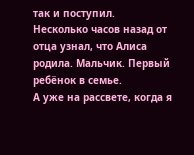так и поступил.
Несколько часов назад от отца узнал, что Алиса родила. Мальчик. Первый ребёнок в семье.
А уже на рассвете, когда я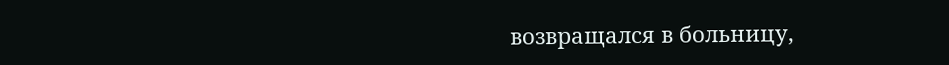возвращался в больницу,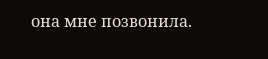она мне позвонила.